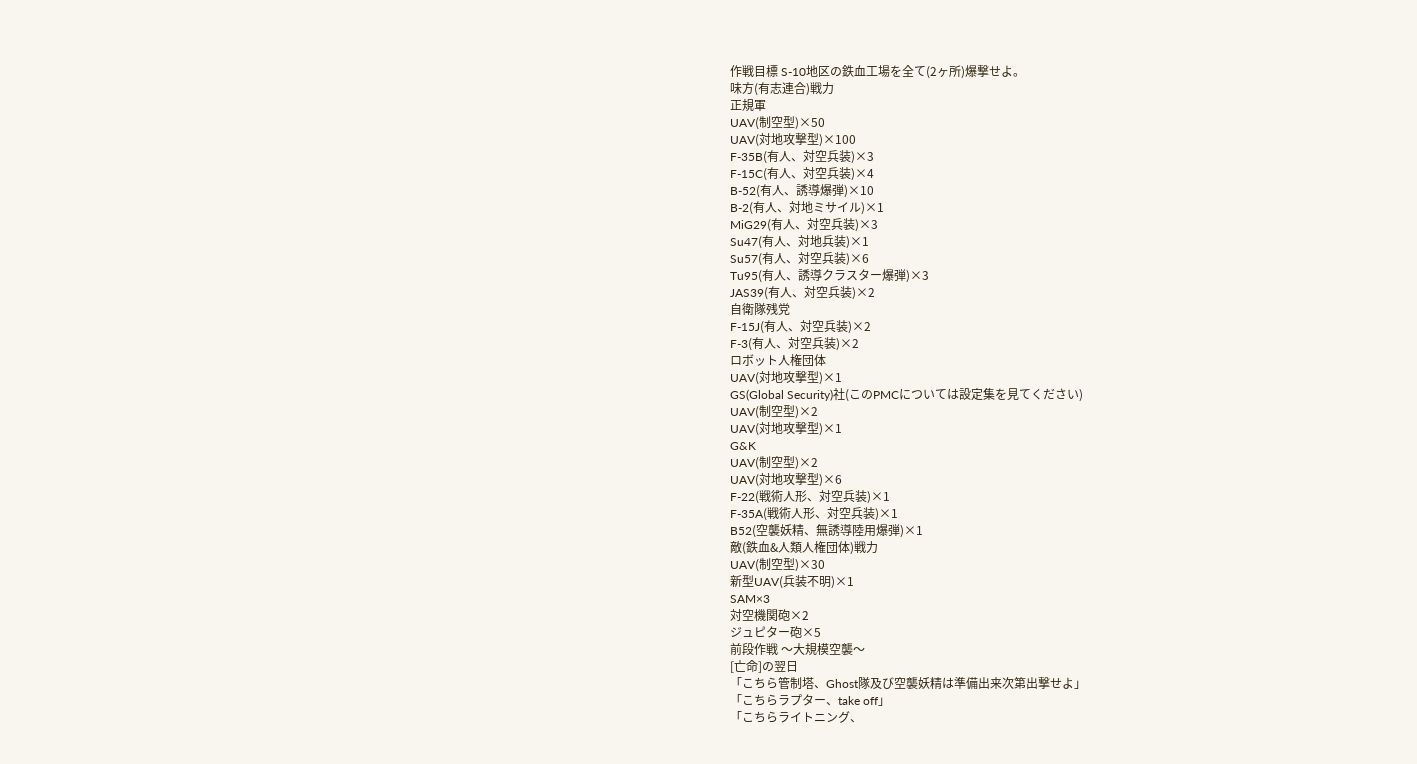作戦目標 S-10地区の鉄血工場を全て(2ヶ所)爆撃せよ。
味方(有志連合)戦力
正規軍
UAV(制空型)×50
UAV(対地攻撃型)×100
F-35B(有人、対空兵装)×3
F-15C(有人、対空兵装)×4
B-52(有人、誘導爆弾)×10
B-2(有人、対地ミサイル)×1
MiG29(有人、対空兵装)×3
Su47(有人、対地兵装)×1
Su57(有人、対空兵装)×6
Tu95(有人、誘導クラスター爆弾)×3
JAS39(有人、対空兵装)×2
自衛隊残党
F-15J(有人、対空兵装)×2
F-3(有人、対空兵装)×2
ロボット人権団体
UAV(対地攻撃型)×1
GS(Global Security)社(このPMCについては設定集を見てください)
UAV(制空型)×2
UAV(対地攻撃型)×1
G&K
UAV(制空型)×2
UAV(対地攻撃型)×6
F-22(戦術人形、対空兵装)×1
F-35A(戦術人形、対空兵装)×1
B52(空襲妖精、無誘導陸用爆弾)×1
敵(鉄血&人類人権団体)戦力
UAV(制空型)×30
新型UAV(兵装不明)×1
SAM×3
対空機関砲×2
ジュピター砲×5
前段作戦 〜大規模空襲〜
[亡命]の翌日
「こちら管制塔、Ghost隊及び空襲妖精は準備出来次第出撃せよ」
「こちらラプター、take off」
「こちらライトニング、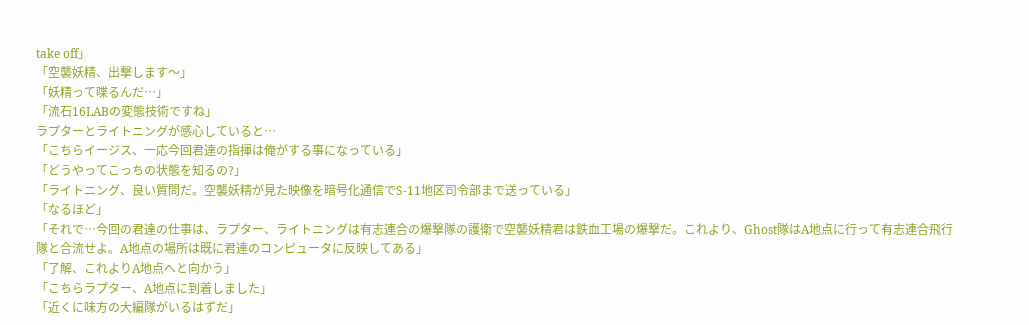take off」
「空襲妖精、出撃します〜」
「妖精って喋るんだ…」
「流石16LABの変態技術ですね」
ラプターとライトニングが感心していると…
「こちらイージス、一応今回君達の指揮は俺がする事になっている」
「どうやってこっちの状態を知るの?」
「ライトニング、良い質問だ。空襲妖精が見た映像を暗号化通信でS-11地区司令部まで送っている」
「なるほど」
「それで…今回の君達の仕事は、ラプター、ライトニングは有志連合の爆撃隊の護衛で空襲妖精君は鉄血工場の爆撃だ。これより、Ghost隊はA地点に行って有志連合飛行隊と合流せよ。A地点の場所は既に君達のコンピュータに反映してある」
「了解、これよりA地点へと向かう」
「こちらラプター、A地点に到着しました」
「近くに味方の大編隊がいるはずだ」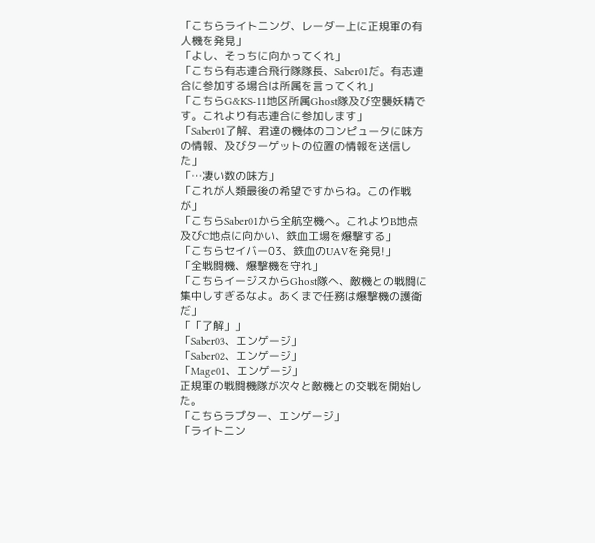「こちらライトニング、レーダー上に正規軍の有人機を発見」
「よし、そっちに向かってくれ」
「こちら有志連合飛行隊隊長、Saber01だ。有志連合に参加する場合は所属を言ってくれ」
「こちらG&KS-11地区所属Ghost隊及び空襲妖精です。これより有志連合に参加します」
「Saber01了解、君達の機体のコンピュータに味方の情報、及びターゲットの位置の情報を送信した」
「…凄い数の味方」
「これが人類最後の希望ですからね。この作戦が」
「こちらSaber01から全航空機へ。これよりB地点及びC地点に向かい、鉄血工場を爆撃する」
「こちらセイバー03、鉄血のUAVを発見!」
「全戦闘機、爆撃機を守れ」
「こちらイージスからGhost隊へ、敵機との戦闘に集中しすぎるなよ。あくまで任務は爆撃機の護衛だ」
「「了解」」
「Saber03、エンゲージ」
「Saber02、エンゲージ」
「Mage01、エンゲージ」
正規軍の戦闘機隊が次々と敵機との交戦を開始した。
「こちらラプター、エンゲージ」
「ライトニン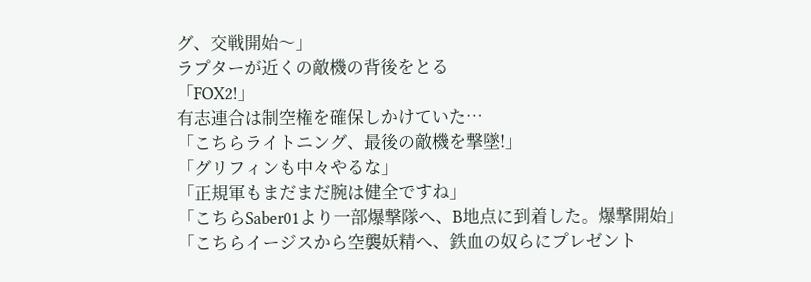グ、交戦開始〜」
ラプターが近くの敵機の背後をとる
「FOX2!」
有志連合は制空権を確保しかけていた…
「こちらライトニング、最後の敵機を撃墜!」
「グリフィンも中々やるな」
「正規軍もまだまだ腕は健全ですね」
「こちらSaber01より一部爆撃隊へ、B地点に到着した。爆撃開始」
「こちらイージスから空襲妖精へ、鉄血の奴らにプレゼント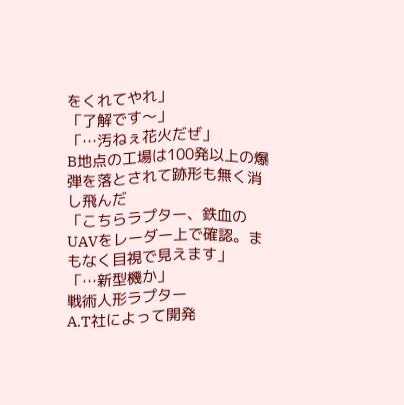をくれてやれ」
「了解です〜」
「…汚ねぇ花火だぜ」
B地点の工場は100発以上の爆弾を落とされて跡形も無く消し飛んだ
「こちらラプター、鉄血のUAVをレーダー上で確認。まもなく目視で見えます」
「…新型機か」
戦術人形ラプター
A.T社によって開発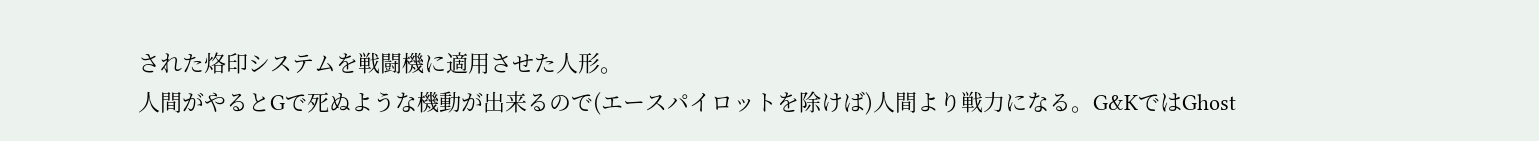された烙印システムを戦闘機に適用させた人形。
人間がやるとGで死ぬような機動が出来るので(エースパイロットを除けば)人間より戦力になる。G&KではGhost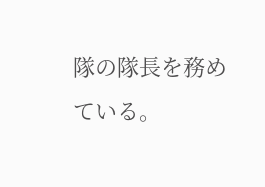隊の隊長を務めている。